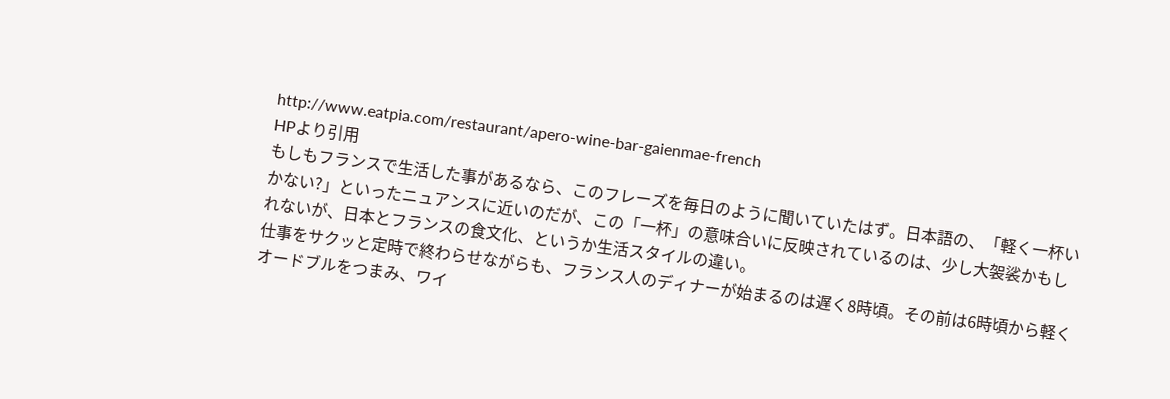http://www.eatpia.com/restaurant/apero-wine-bar-gaienmae-french
HPより引用
もしもフランスで生活した事があるなら、このフレーズを毎日のように聞いていたはず。日本語の、「軽く一杯いかない?」といったニュアンスに近いのだが、この「一杯」の意味合いに反映されているのは、少し大袈裟かもしれないが、日本とフランスの食文化、というか生活スタイルの違い。
仕事をサクッと定時で終わらせながらも、フランス人のディナーが始まるのは遅く8時頃。その前は6時頃から軽くオードブルをつまみ、ワイ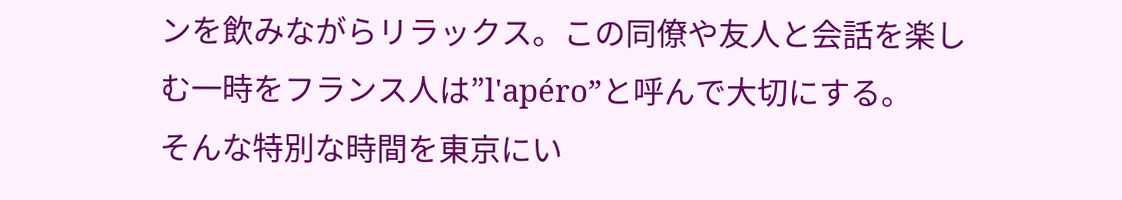ンを飲みながらリラックス。この同僚や友人と会話を楽しむ一時をフランス人は”l'apéro”と呼んで大切にする。
そんな特別な時間を東京にい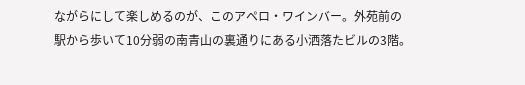ながらにして楽しめるのが、このアペロ・ワインバー。外苑前の駅から歩いて10分弱の南青山の裏通りにある小洒落たビルの3階。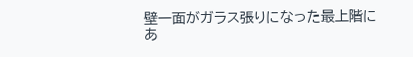壁一面がガラス張りになった最上階にあ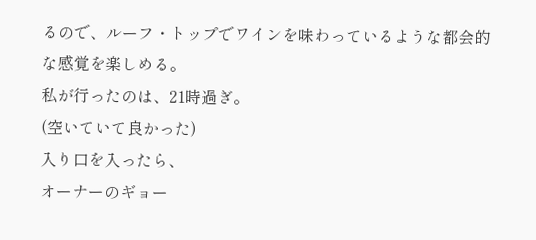るので、ルーフ・トップでワインを味わっているような都会的な感覚を楽しめる。
私が行ったのは、21時過ぎ。
(空いていて良かった)
入り口を入ったら、
オーナーのギョー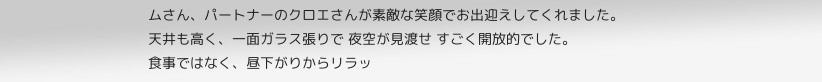ムさん、パートナーのクロエさんが素敵な笑顔でお出迎えしてくれました。
天井も高く、一面ガラス張りで 夜空が見渡せ すごく開放的でした。
食事ではなく、昼下がりからリラッ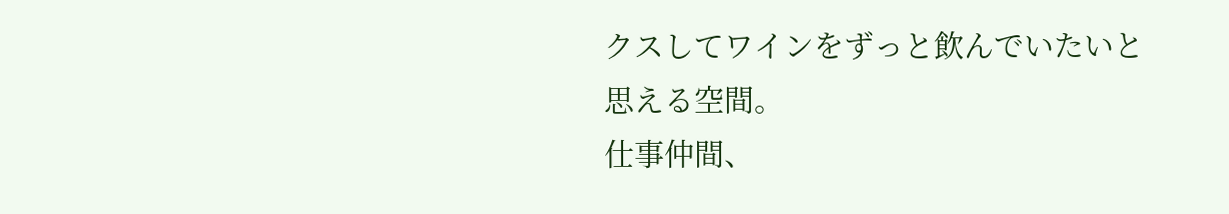クスしてワインをずっと飲んでいたいと思える空間。
仕事仲間、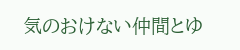気のおけない仲間とゆ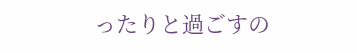ったりと過ごすの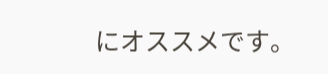にオススメです。